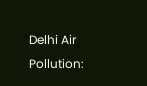Delhi Air Pollution: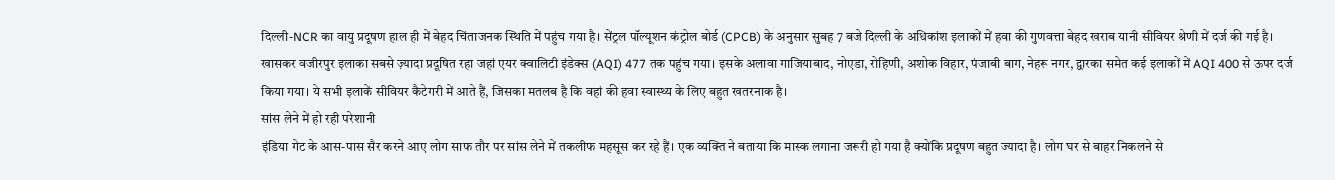दिल्ली-NCR का वायु प्रदूषण हाल ही में बेहद चिंताजनक स्थिति में पहुंच गया है। सेंट्रल पॉल्यूशन कंट्रोल बोर्ड (CPCB) के अनुसार सुबह 7 बजे दिल्ली के अधिकांश इलाकों में हवा की गुणवत्ता बेहद खराब यानी सीवियर श्रेणी में दर्ज की गई है।
खासकर वजीरपुर इलाका सबसे ज़्यादा प्रदूषित रहा जहां एयर क्वालिटी इंडेक्स (AQI) 477 तक पहुंच गया। इसके अलावा गाजियाबाद, नोएडा, रोहिणी, अशोक विहार, पंजाबी बाग, नेहरू नगर, द्वारका समेत कई इलाकों में AQI 400 से ऊपर दर्ज किया गया। ये सभी इलाकें सीवियर कैटेगरी में आते हैं, जिसका मतलब है कि वहां की हवा स्वास्थ्य के लिए बहुत खतरनाक है।
सांस लेने में हो रही परेशानी
इंडिया गेट के आस-पास सैर करने आए लोग साफ तौर पर सांस लेने में तकलीफ महसूस कर रहे हैं। एक व्यक्ति ने बताया कि मास्क लगाना जरूरी हो गया है क्योंकि प्रदूषण बहुत ज्यादा है। लोग घर से बाहर निकलने से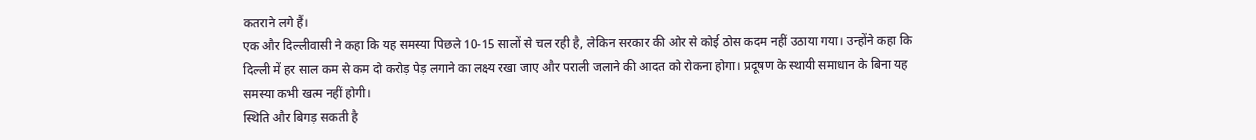कतराने लगे हैं।
एक और दिल्लीवासी ने कहा कि यह समस्या पिछले 10-15 सालों से चल रही है, लेकिन सरकार की ओर से कोई ठोस कदम नहीं उठाया गया। उन्होंने कहा कि दिल्ली में हर साल कम से कम दो करोड़ पेड़ लगाने का लक्ष्य रखा जाए और पराली जलाने की आदत को रोकना होगा। प्रदूषण के स्थायी समाधान के बिना यह समस्या कभी खत्म नहीं होगी।
स्थिति और बिगड़ सकती है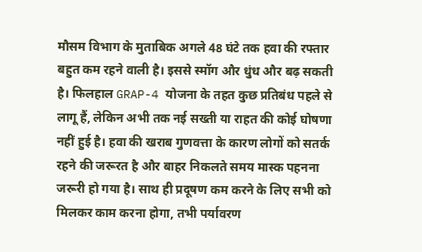मौसम विभाग के मुताबिक अगले 48 घंटे तक हवा की रफ्तार बहुत कम रहने वाली है। इससे स्मॉग और धुंध और बढ़ सकती है। फिलहाल GRAP-4 योजना के तहत कुछ प्रतिबंध पहले से लागू हैं, लेकिन अभी तक नई सख्ती या राहत की कोई घोषणा नहीं हुई है। हवा की खराब गुणवत्ता के कारण लोगों को सतर्क रहने की जरूरत है और बाहर निकलते समय मास्क पहनना जरूरी हो गया है। साथ ही प्रदूषण कम करने के लिए सभी को मिलकर काम करना होगा, तभी पर्यावरण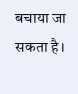बचाया जा सकता है।